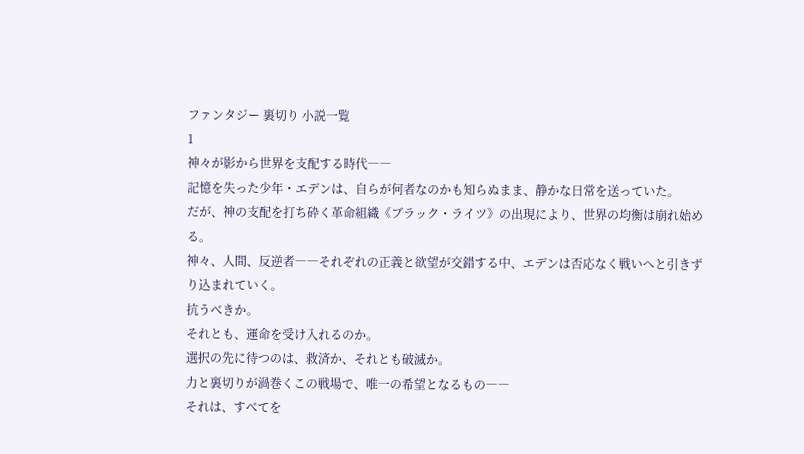ファンタジー 裏切り 小説一覧
1
神々が影から世界を支配する時代――
記憶を失った少年・エデンは、自らが何者なのかも知らぬまま、静かな日常を送っていた。
だが、神の支配を打ち砕く革命組織《ブラック・ライツ》の出現により、世界の均衡は崩れ始める。
神々、人間、反逆者――それぞれの正義と欲望が交錯する中、エデンは否応なく戦いへと引きずり込まれていく。
抗うべきか。
それとも、運命を受け入れるのか。
選択の先に待つのは、救済か、それとも破滅か。
力と裏切りが渦巻くこの戦場で、唯一の希望となるもの――
それは、すべてを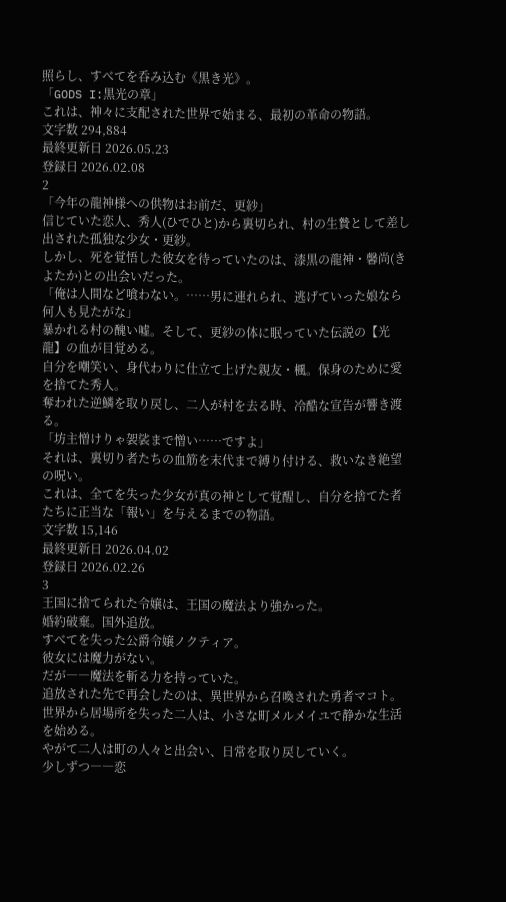照らし、すべてを呑み込む《黒き光》。
「GODS I:黒光の章」
これは、神々に支配された世界で始まる、最初の革命の物語。
文字数 294,884
最終更新日 2026.05.23
登録日 2026.02.08
2
「今年の龍神様への供物はお前だ、更紗」
信じていた恋人、秀人(ひでひと)から裏切られ、村の生贄として差し出された孤独な少女・更紗。
しかし、死を覚悟した彼女を待っていたのは、漆黒の龍神・馨尚(きよたか)との出会いだった。
「俺は人間など喰わない。……男に連れられ、逃げていった娘なら何人も見たがな」
暴かれる村の醜い嘘。そして、更紗の体に眠っていた伝説の【光龍】の血が目覚める。
自分を嘲笑い、身代わりに仕立て上げた親友・楓。保身のために愛を捨てた秀人。
奪われた逆鱗を取り戻し、二人が村を去る時、冷酷な宣告が響き渡る。
「坊主憎けりゃ袈裟まで憎い……ですよ」
それは、裏切り者たちの血筋を末代まで縛り付ける、救いなき絶望の呪い。
これは、全てを失った少女が真の神として覚醒し、自分を捨てた者たちに正当な「報い」を与えるまでの物語。
文字数 15,146
最終更新日 2026.04.02
登録日 2026.02.26
3
王国に捨てられた令嬢は、王国の魔法より強かった。
婚約破棄。国外追放。
すべてを失った公爵令嬢ノクティア。
彼女には魔力がない。
だが――魔法を斬る力を持っていた。
追放された先で再会したのは、異世界から召喚された勇者マコト。
世界から居場所を失った二人は、小さな町メルメイユで静かな生活を始める。
やがて二人は町の人々と出会い、日常を取り戻していく。
少しずつ――恋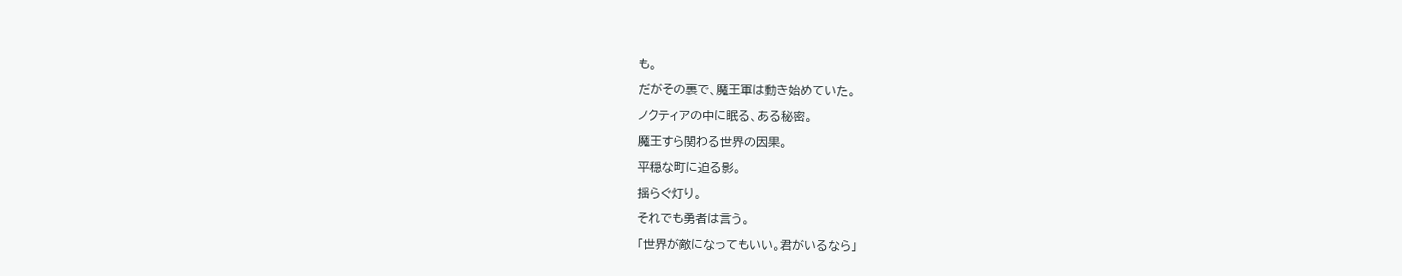も。
だがその裏で、魔王軍は動き始めていた。
ノクティアの中に眠る、ある秘密。
魔王すら関わる世界の因果。
平穏な町に迫る影。
揺らぐ灯り。
それでも勇者は言う。
「世界が敵になってもいい。君がいるなら」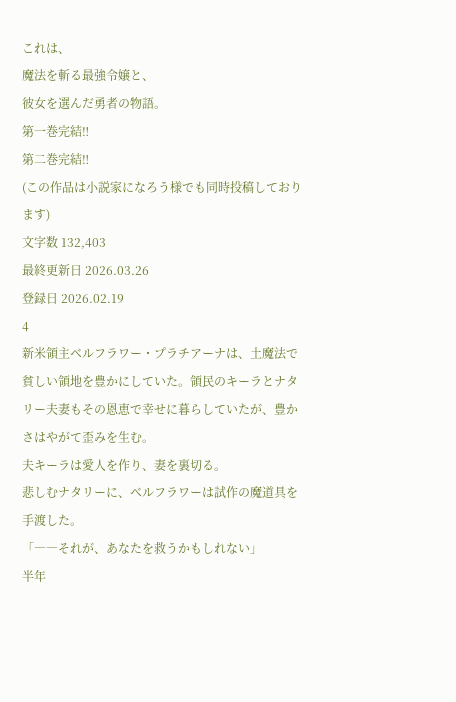これは、
魔法を斬る最強令嬢と、
彼女を選んだ勇者の物語。
第一巻完結‼
第二巻完結‼
(この作品は小説家になろう様でも同時投稿しております)
文字数 132,403
最終更新日 2026.03.26
登録日 2026.02.19
4
新米領主ベルフラワー・プラチアーナは、土魔法で貧しい領地を豊かにしていた。領民のキーラとナタリー夫妻もその恩恵で幸せに暮らしていたが、豊かさはやがて歪みを生む。
夫キーラは愛人を作り、妻を裏切る。
悲しむナタリーに、ベルフラワーは試作の魔道具を手渡した。
「――それが、あなたを救うかもしれない」
半年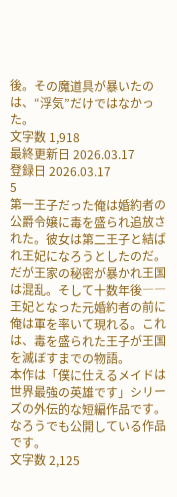後。その魔道具が暴いたのは、“浮気”だけではなかった。
文字数 1,918
最終更新日 2026.03.17
登録日 2026.03.17
5
第一王子だった俺は婚約者の公爵令嬢に毒を盛られ追放された。彼女は第二王子と結ばれ王妃になろうとしたのだ。だが王家の秘密が暴かれ王国は混乱。そして十数年後――王妃となった元婚約者の前に俺は軍を率いて現れる。これは、毒を盛られた王子が王国を滅ぼすまでの物語。
本作は「僕に仕えるメイドは世界最強の英雄です」シリーズの外伝的な短編作品です。
なろうでも公開している作品です。
文字数 2,125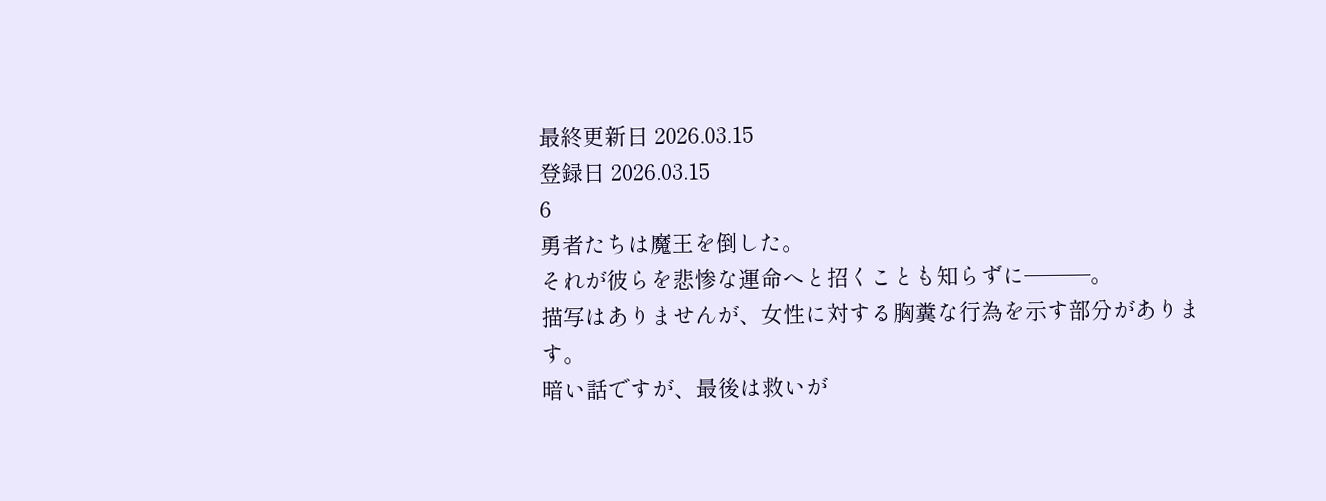最終更新日 2026.03.15
登録日 2026.03.15
6
勇者たちは魔王を倒した。
それが彼らを悲惨な運命へと招くことも知らずに───。
描写はありませんが、女性に対する胸糞な行為を示す部分があります。
暗い話ですが、最後は救いが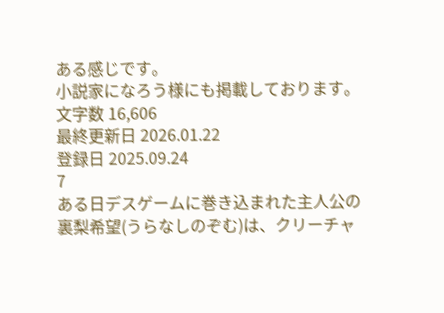ある感じです。
小説家になろう様にも掲載しております。
文字数 16,606
最終更新日 2026.01.22
登録日 2025.09.24
7
ある日デスゲームに巻き込まれた主人公の裏梨希望(うらなしのぞむ)は、クリーチャ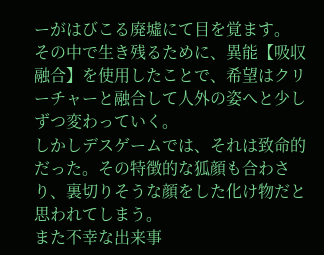ーがはびこる廃墟にて目を覚ます。
その中で生き残るために、異能【吸収融合】を使用したことで、希望はクリーチャーと融合して人外の姿へと少しずつ変わっていく。
しかしデスゲームでは、それは致命的だった。その特徴的な狐顔も合わさり、裏切りそうな顔をした化け物だと思われてしまう。
また不幸な出来事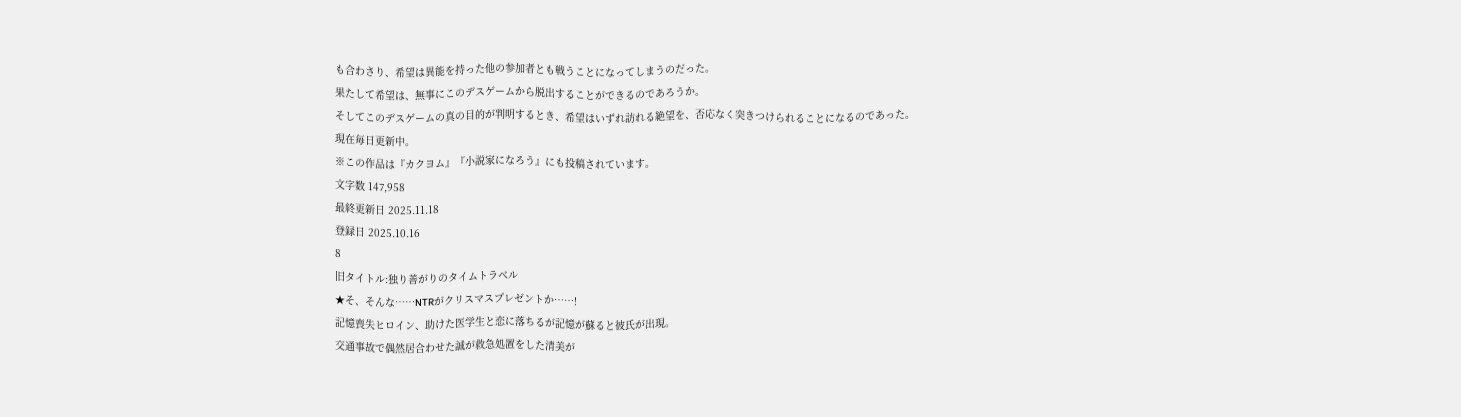も合わさり、希望は異能を持った他の参加者とも戦うことになってしまうのだった。
果たして希望は、無事にこのデスゲームから脱出することができるのであろうか。
そしてこのデスゲームの真の目的が判明するとき、希望はいずれ訪れる絶望を、否応なく突きつけられることになるのであった。
現在毎日更新中。
※この作品は『カクヨム』『小説家になろう』にも投稿されています。
文字数 147,958
最終更新日 2025.11.18
登録日 2025.10.16
8
旧タイトル:独り善がりのタイムトラベル
★そ、そんな……NTRがクリスマスプレゼントか……!
記憶喪失ヒロイン、助けた医学生と恋に落ちるが記憶が蘇ると彼氏が出現。
交通事故で偶然居合わせた誠が救急処置をした清美が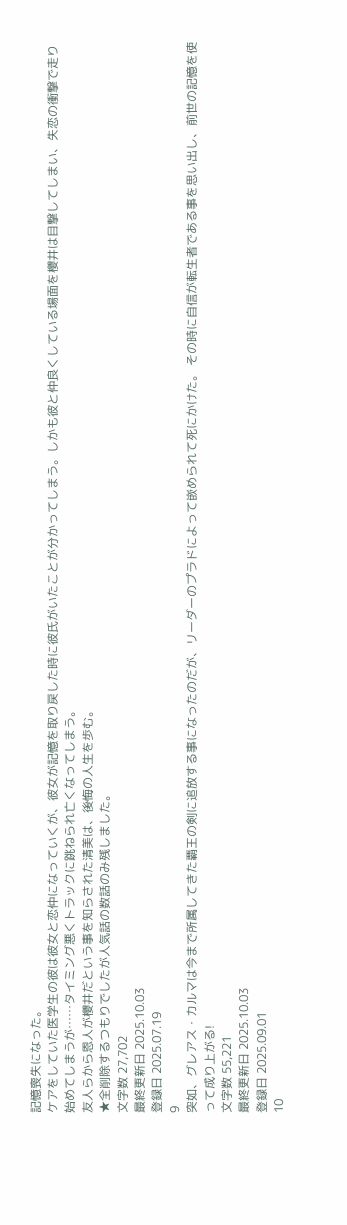記憶喪失になった。
ケアをしていた医学生の彼は彼女と恋仲になっていくが、彼女が記憶を取り戻した時に彼氏がいたことが分かってしまう。しかも彼と仲良くしている場面を櫻井は目撃してしまい、失恋の衝撃で走り始めてしまうが……タイミング悪くトラックに跳ねられ亡くなってしまう。
友人らから恩人が櫻井だという事を知らされた清美は、後悔の人生を歩む。
★全削除するつもりでしたが人気話の数話のみ残しました。
文字数 27,702
最終更新日 2025.10.03
登録日 2025.07.19
9
突如、グレアス・カルマは今まで所属してきた覇王の剣に追放する事になったのだが、リーダーのプラドによって嵌められて死にかけた。 その時に自信が転生者である事を思い出し、前世の記憶を使って成り上がる!
文字数 55,221
最終更新日 2025.10.03
登録日 2025.09.01
10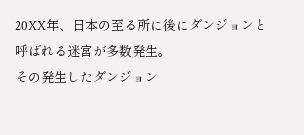20XX年、日本の至る所に後にダンジョンと呼ばれる迷宮が多数発生。
その発生したダンジョン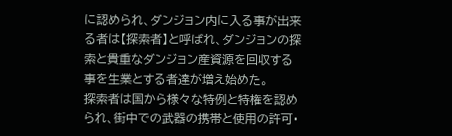に認められ、ダンジョン内に入る事が出来る者は【探索者】と呼ばれ、ダンジョンの探索と貴重なダンジョン産資源を回収する事を生業とする者達が増え始めた。
探索者は国から様々な特例と特権を認められ、街中での武器の携帯と使用の許可・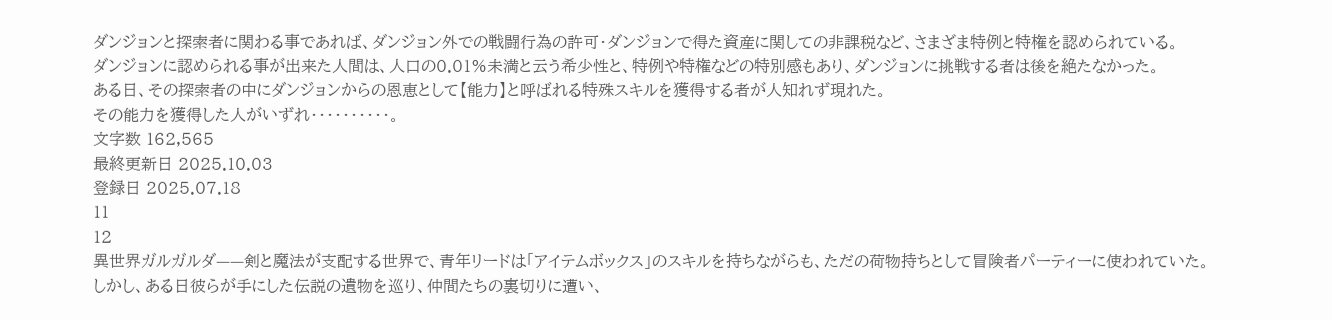ダンジョンと探索者に関わる事であれば、ダンジョン外での戦闘行為の許可・ダンジョンで得た資産に関しての非課税など、さまざま特例と特権を認められている。
ダンジョンに認められる事が出来た人間は、人口の0.01%未満と云う希少性と、特例や特権などの特別感もあり、ダンジョンに挑戦する者は後を絶たなかった。
ある日、その探索者の中にダンジョンからの恩恵として【能力】と呼ばれる特殊スキルを獲得する者が人知れず現れた。
その能力を獲得した人がいずれ・・・・・・・・・・。
文字数 162,565
最終更新日 2025.10.03
登録日 2025.07.18
11
12
異世界ガルガルダ——剣と魔法が支配する世界で、青年リードは「アイテムボックス」のスキルを持ちながらも、ただの荷物持ちとして冒険者パーティーに使われていた。
しかし、ある日彼らが手にした伝説の遺物を巡り、仲間たちの裏切りに遭い、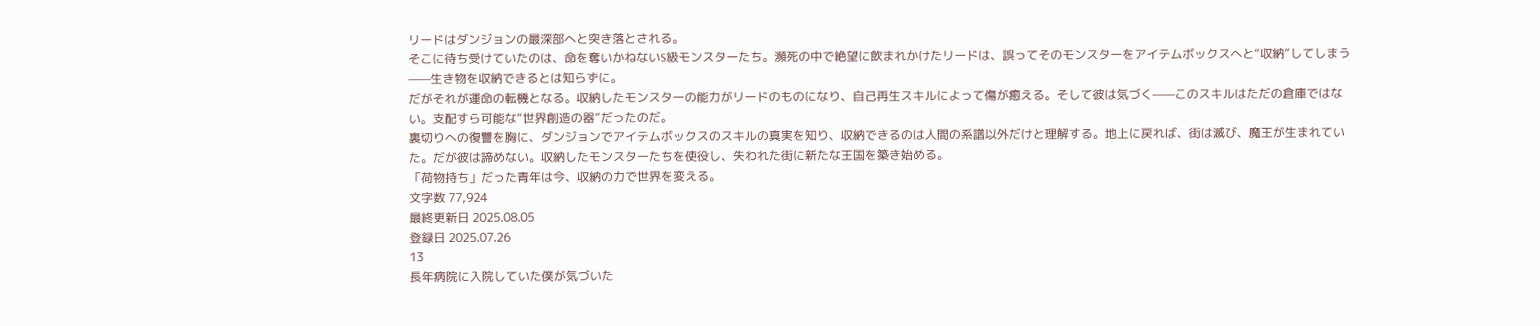リードはダンジョンの最深部へと突き落とされる。
そこに待ち受けていたのは、命を奪いかねないS級モンスターたち。瀕死の中で絶望に飲まれかけたリードは、誤ってそのモンスターをアイテムボックスへと“収納”してしまう——生き物を収納できるとは知らずに。
だがそれが運命の転機となる。収納したモンスターの能力がリードのものになり、自己再生スキルによって傷が癒える。そして彼は気づく——このスキルはただの倉庫ではない。支配すら可能な“世界創造の器”だったのだ。
裏切りへの復讐を胸に、ダンジョンでアイテムボックスのスキルの真実を知り、収納できるのは人間の系譜以外だけと理解する。地上に戻れば、街は滅び、魔王が生まれていた。だが彼は諦めない。収納したモンスターたちを使役し、失われた街に新たな王国を築き始める。
「荷物持ち」だった青年は今、収納の力で世界を変える。
文字数 77,924
最終更新日 2025.08.05
登録日 2025.07.26
13
長年病院に入院していた僕が気づいた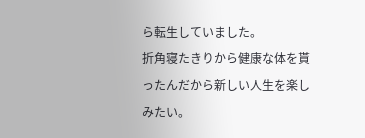ら転生していました。
折角寝たきりから健康な体を貰ったんだから新しい人生を楽しみたい。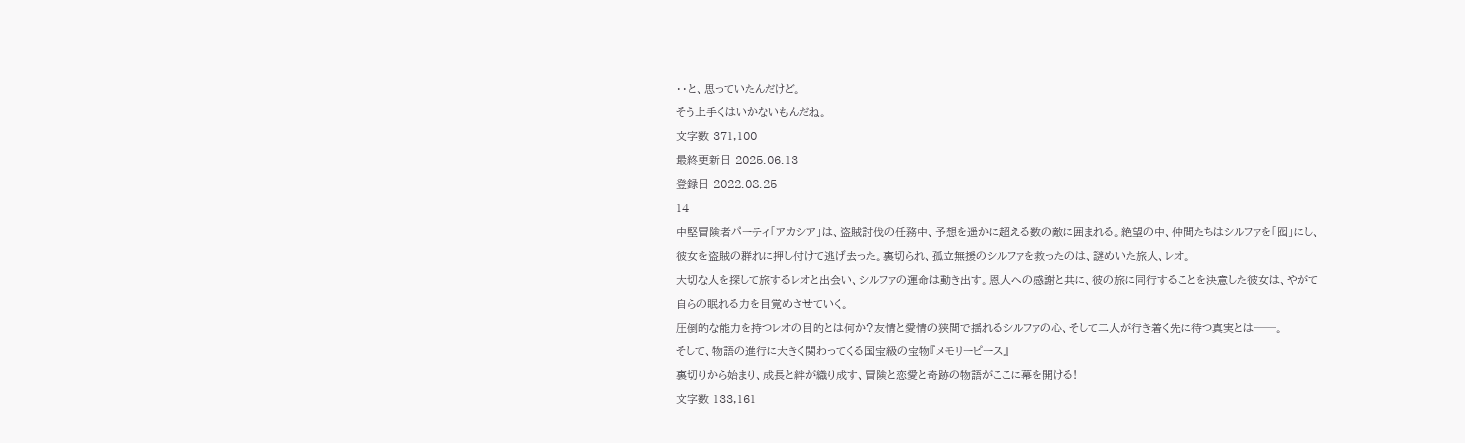・・と、思っていたんだけど。
そう上手くはいかないもんだね。
文字数 371,100
最終更新日 2025.06.13
登録日 2022.08.25
14
中堅冒険者パーティ「アカシア」は、盗賊討伐の任務中、予想を遥かに超える数の敵に囲まれる。絶望の中、仲間たちはシルファを「囮」にし、彼女を盗賊の群れに押し付けて逃げ去った。裏切られ、孤立無援のシルファを救ったのは、謎めいた旅人、レオ。
大切な人を探して旅するレオと出会い、シルファの運命は動き出す。恩人への感謝と共に、彼の旅に同行することを決意した彼女は、やがて自らの眠れる力を目覚めさせていく。
圧倒的な能力を持つレオの目的とは何か?友情と愛情の狭間で揺れるシルファの心、そして二人が行き着く先に待つ真実とは──。
そして、物語の進行に大きく関わってくる国宝級の宝物『メモリーピース』
裏切りから始まり、成長と絆が織り成す、冒険と恋愛と奇跡の物語がここに幕を開ける!
文字数 133,161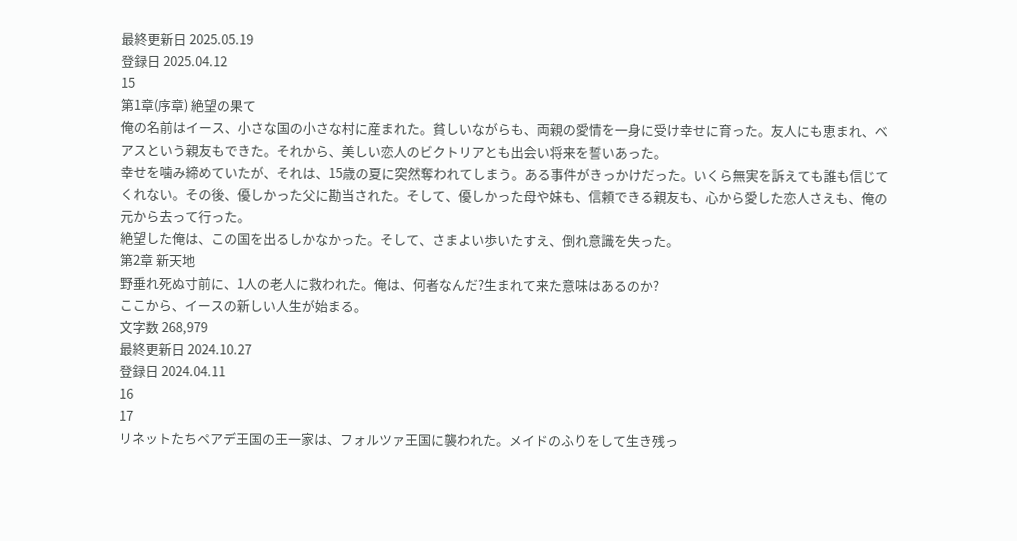最終更新日 2025.05.19
登録日 2025.04.12
15
第1章(序章) 絶望の果て
俺の名前はイース、小さな国の小さな村に産まれた。貧しいながらも、両親の愛情を一身に受け幸せに育った。友人にも恵まれ、ベアスという親友もできた。それから、美しい恋人のビクトリアとも出会い将来を誓いあった。
幸せを噛み締めていたが、それは、15歳の夏に突然奪われてしまう。ある事件がきっかけだった。いくら無実を訴えても誰も信じてくれない。その後、優しかった父に勘当された。そして、優しかった母や妹も、信頼できる親友も、心から愛した恋人さえも、俺の元から去って行った。
絶望した俺は、この国を出るしかなかった。そして、さまよい歩いたすえ、倒れ意識を失った。
第2章 新天地
野垂れ死ぬ寸前に、1人の老人に救われた。俺は、何者なんだ?生まれて来た意味はあるのか?
ここから、イースの新しい人生が始まる。
文字数 268,979
最終更新日 2024.10.27
登録日 2024.04.11
16
17
リネットたちペアデ王国の王一家は、フォルツァ王国に襲われた。メイドのふりをして生き残っ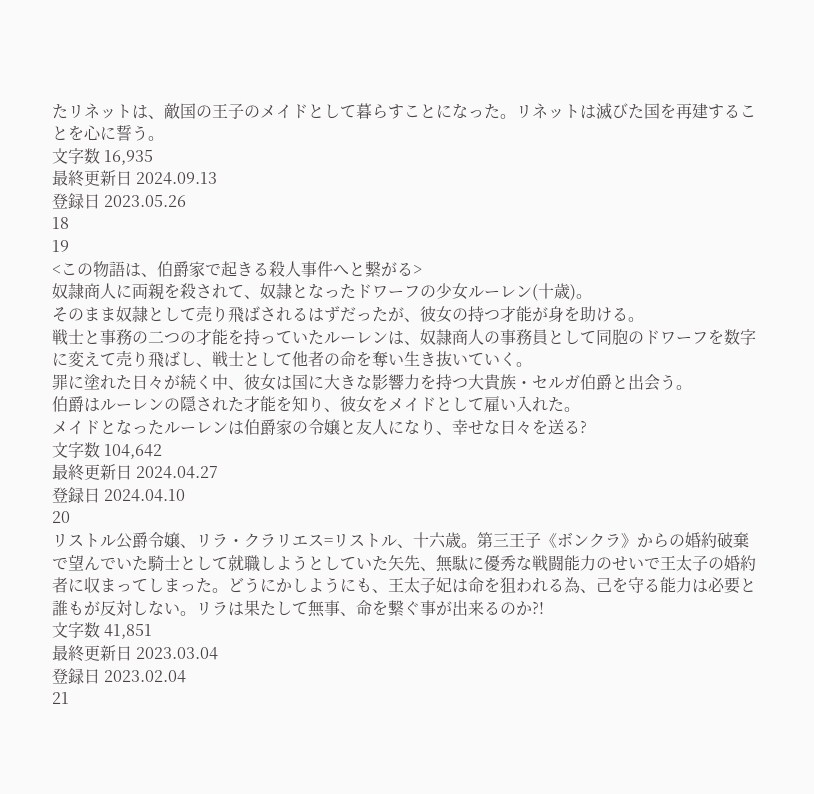たリネットは、敵国の王子のメイドとして暮らすことになった。リネットは滅びた国を再建することを心に誓う。
文字数 16,935
最終更新日 2024.09.13
登録日 2023.05.26
18
19
<この物語は、伯爵家で起きる殺人事件へと繋がる>
奴隷商人に両親を殺されて、奴隷となったドワーフの少女ルーレン(十歳)。
そのまま奴隷として売り飛ばされるはずだったが、彼女の持つ才能が身を助ける。
戦士と事務の二つの才能を持っていたルーレンは、奴隷商人の事務員として同胞のドワーフを数字に変えて売り飛ばし、戦士として他者の命を奪い生き抜いていく。
罪に塗れた日々が続く中、彼女は国に大きな影響力を持つ大貴族・セルガ伯爵と出会う。
伯爵はルーレンの隠された才能を知り、彼女をメイドとして雇い入れた。
メイドとなったルーレンは伯爵家の令嬢と友人になり、幸せな日々を送る?
文字数 104,642
最終更新日 2024.04.27
登録日 2024.04.10
20
リストル公爵令嬢、リラ・クラリエス=リストル、十六歳。第三王子《ボンクラ》からの婚約破棄で望んでいた騎士として就職しようとしていた矢先、無駄に優秀な戦闘能力のせいで王太子の婚約者に収まってしまった。どうにかしようにも、王太子妃は命を狙われる為、己を守る能力は必要と誰もが反対しない。リラは果たして無事、命を繋ぐ事が出来るのか?!
文字数 41,851
最終更新日 2023.03.04
登録日 2023.02.04
21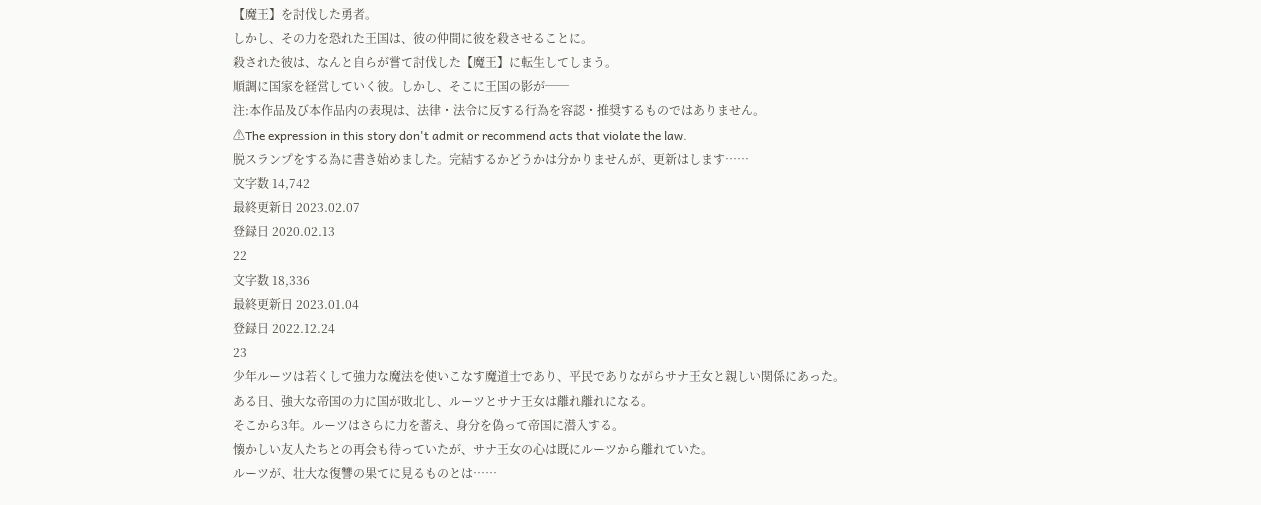【魔王】を討伐した勇者。
しかし、その力を恐れた王国は、彼の仲間に彼を殺させることに。
殺された彼は、なんと自らが嘗て討伐した【魔王】に転生してしまう。
順調に国家を経営していく彼。しかし、そこに王国の影が──
注:本作品及び本作品内の表現は、法律・法令に反する行為を容認・推奨するものではありません。
⚠The expression in this story don't admit or recommend acts that violate the law.
脱スランプをする為に書き始めました。完結するかどうかは分かりませんが、更新はします……
文字数 14,742
最終更新日 2023.02.07
登録日 2020.02.13
22
文字数 18,336
最終更新日 2023.01.04
登録日 2022.12.24
23
少年ルーツは若くして強力な魔法を使いこなす魔道士であり、平民でありながらサナ王女と親しい関係にあった。
ある日、強大な帝国の力に国が敗北し、ルーツとサナ王女は離れ離れになる。
そこから3年。ルーツはさらに力を蓄え、身分を偽って帝国に潜入する。
懐かしい友人たちとの再会も待っていたが、サナ王女の心は既にルーツから離れていた。
ルーツが、壮大な復讐の果てに見るものとは……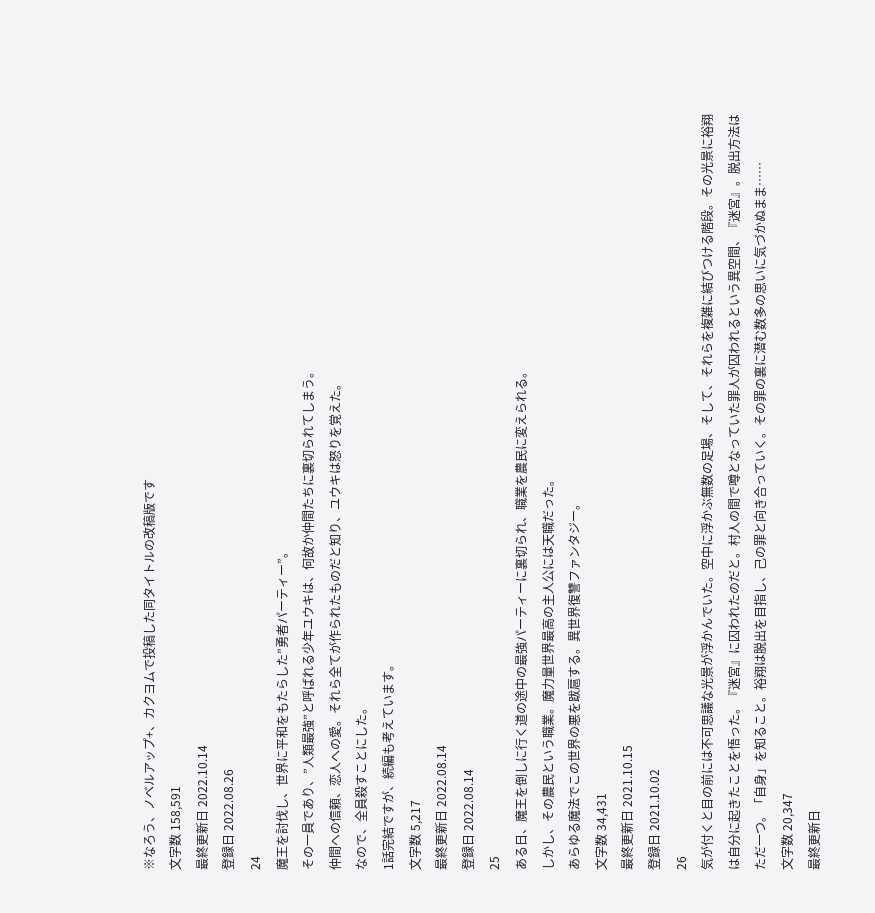※なろう、ノベルアップ+、カクヨムで投稿した同タイトルの改稿版です
文字数 158,591
最終更新日 2022.10.14
登録日 2022.08.26
24
魔王を討伐し、世界に平和をもたらした”勇者パーティー”。
その一員であり、”人類最強”と呼ばれる少年ユウキは、何故か仲間たちに裏切られてしまう。
仲間への信頼、恋人への愛。それら全てが作られたものだと知り、ユウキは怒りを覚えた。
なので、全員殺すことにした。
1話完結ですが、続編も考えています。
文字数 5,217
最終更新日 2022.08.14
登録日 2022.08.14
25
ある日、魔王を倒しに行く道の途中の最強パーティーに裏切られ、職業を農民に変えられる。
しかし、その農民という職業。魔力量世界最高の主人公には天職だった。
あらゆる魔法でこの世界の悪を跋扈する。異世界復讐ファンタジー。
文字数 34,431
最終更新日 2021.10.15
登録日 2021.10.02
26
気が付くと目の前には不可思議な光景が浮かんでいた。空中に浮かぶ無数の足場、そして、それらを複雑に結びつける階段。その光景に裕翔は自分に起きたことを悟った。『迷宮』に囚われたのだと。村人の間で噂となっていた罪人が囚われるという異空間、『迷宮』。脱出方法はただ一つ。「自身」を知ること。裕翔は脱出を目指し、己の罪と向き合っていく。その罪の裏に潜む数多の思いに気づかぬまま……
文字数 20,347
最終更新日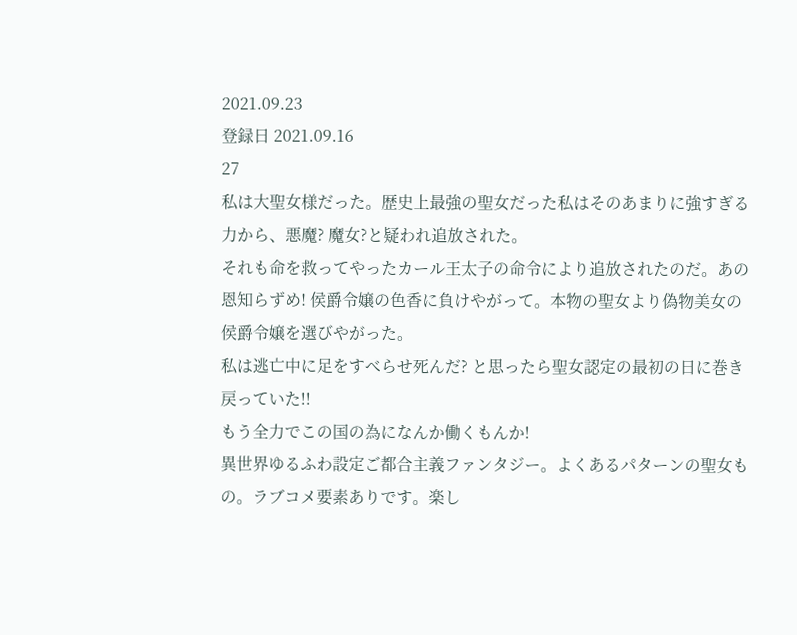2021.09.23
登録日 2021.09.16
27
私は大聖女様だった。歴史上最強の聖女だった私はそのあまりに強すぎる力から、悪魔? 魔女?と疑われ追放された。
それも命を救ってやったカール王太子の命令により追放されたのだ。あの恩知らずめ! 侯爵令嬢の色香に負けやがって。本物の聖女より偽物美女の侯爵令嬢を選びやがった。
私は逃亡中に足をすべらせ死んだ? と思ったら聖女認定の最初の日に巻き戻っていた!!
もう全力でこの国の為になんか働くもんか!
異世界ゆるふわ設定ご都合主義ファンタジー。よくあるパターンの聖女もの。ラブコメ要素ありです。楽し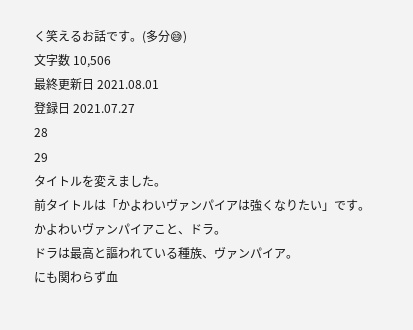く笑えるお話です。(多分😅)
文字数 10,506
最終更新日 2021.08.01
登録日 2021.07.27
28
29
タイトルを変えました。
前タイトルは「かよわいヴァンパイアは強くなりたい」です。
かよわいヴァンパイアこと、ドラ。
ドラは最高と謳われている種族、ヴァンパイア。
にも関わらず血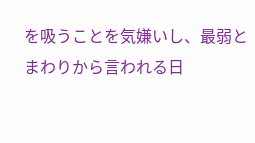を吸うことを気嫌いし、最弱とまわりから言われる日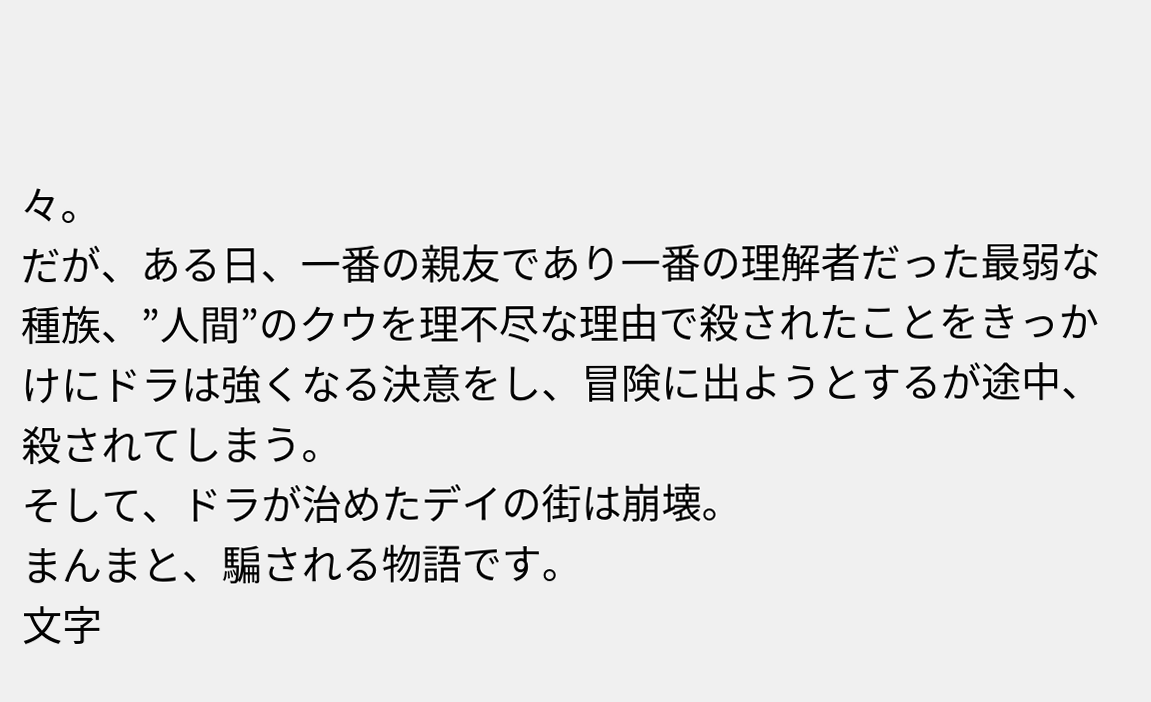々。
だが、ある日、一番の親友であり一番の理解者だった最弱な種族、”人間”のクウを理不尽な理由で殺されたことをきっかけにドラは強くなる決意をし、冒険に出ようとするが途中、殺されてしまう。
そして、ドラが治めたデイの街は崩壊。
まんまと、騙される物語です。
文字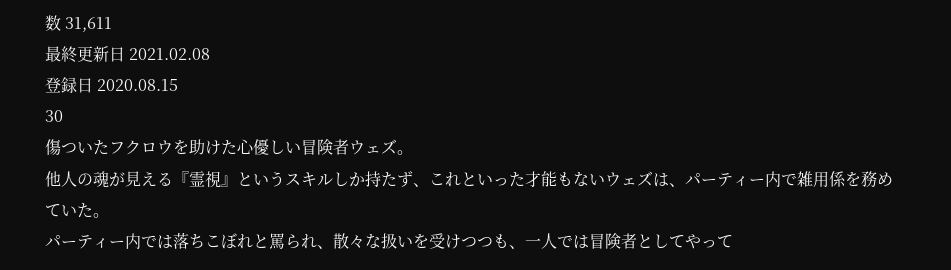数 31,611
最終更新日 2021.02.08
登録日 2020.08.15
30
傷ついたフクロウを助けた心優しい冒険者ウェズ。
他人の魂が見える『霊視』というスキルしか持たず、これといった才能もないウェズは、パーティー内で雑用係を務めていた。
パーティー内では落ちこぼれと罵られ、散々な扱いを受けつつも、一人では冒険者としてやって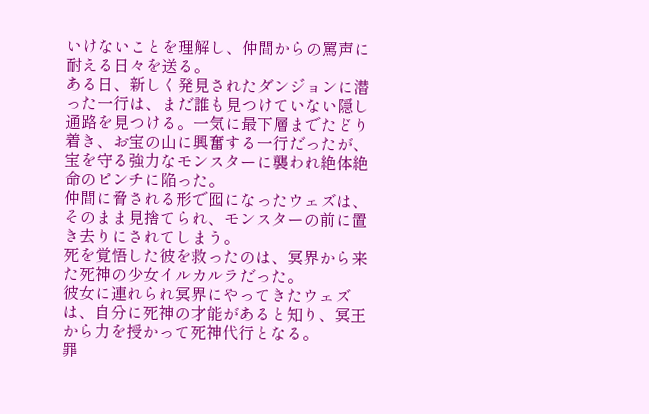いけないことを理解し、仲間からの罵声に耐える日々を送る。
ある日、新しく発見されたダンジョンに潜った一行は、まだ誰も見つけていない隠し通路を見つける。一気に最下層までたどり着き、お宝の山に興奮する一行だったが、宝を守る強力なモンスターに襲われ絶体絶命のピンチに陥った。
仲間に脅される形で囮になったウェズは、そのまま見捨てられ、モンスターの前に置き去りにされてしまう。
死を覚悟した彼を救ったのは、冥界から来た死神の少女イルカルラだった。
彼女に連れられ冥界にやってきたウェズは、自分に死神の才能があると知り、冥王から力を授かって死神代行となる。
罪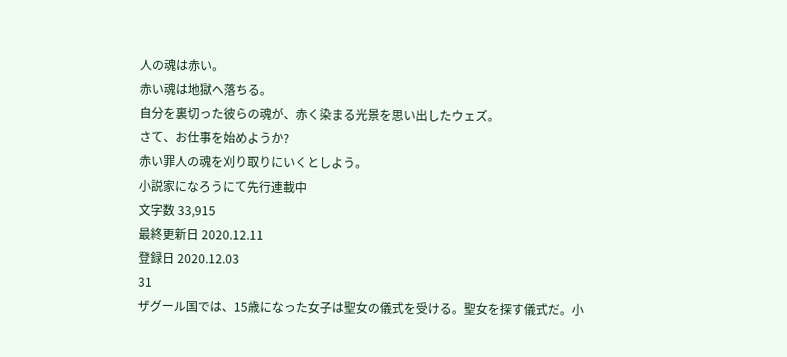人の魂は赤い。
赤い魂は地獄へ落ちる。
自分を裏切った彼らの魂が、赤く染まる光景を思い出したウェズ。
さて、お仕事を始めようか?
赤い罪人の魂を刈り取りにいくとしよう。
小説家になろうにて先行連載中
文字数 33,915
最終更新日 2020.12.11
登録日 2020.12.03
31
ザグール国では、15歳になった女子は聖女の儀式を受ける。聖女を探す儀式だ。小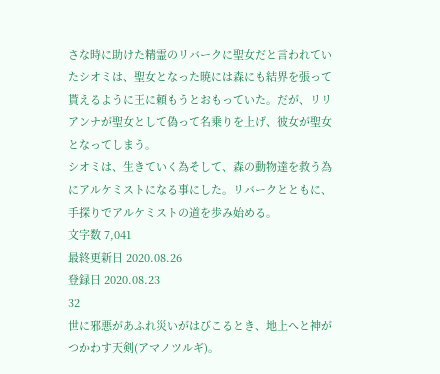さな時に助けた精霊のリバークに聖女だと言われていたシオミは、聖女となった暁には森にも結界を張って貰えるように王に頼もうとおもっていた。だが、リリアンナが聖女として偽って名乗りを上げ、彼女が聖女となってしまう。
シオミは、生きていく為そして、森の動物達を救う為にアルケミストになる事にした。リバークとともに、手探りでアルケミストの道を歩み始める。
文字数 7,041
最終更新日 2020.08.26
登録日 2020.08.23
32
世に邪悪があふれ災いがはびこるとき、地上へと神がつかわす天剣(アマノツルギ)。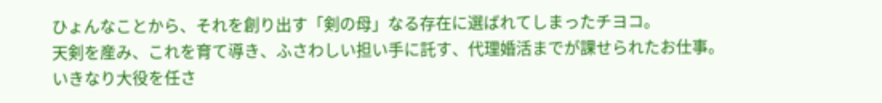ひょんなことから、それを創り出す「剣の母」なる存在に選ばれてしまったチヨコ。
天剣を産み、これを育て導き、ふさわしい担い手に託す、代理婚活までが課せられたお仕事。
いきなり大役を任さ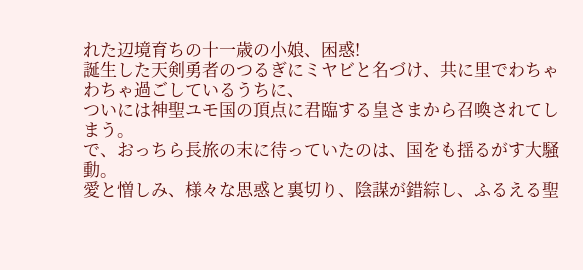れた辺境育ちの十一歳の小娘、困惑!
誕生した天剣勇者のつるぎにミヤビと名づけ、共に里でわちゃわちゃ過ごしているうちに、
ついには神聖ユモ国の頂点に君臨する皇さまから召喚されてしまう。
で、おっちら長旅の末に待っていたのは、国をも揺るがす大騒動。
愛と憎しみ、様々な思惑と裏切り、陰謀が錯綜し、ふるえる聖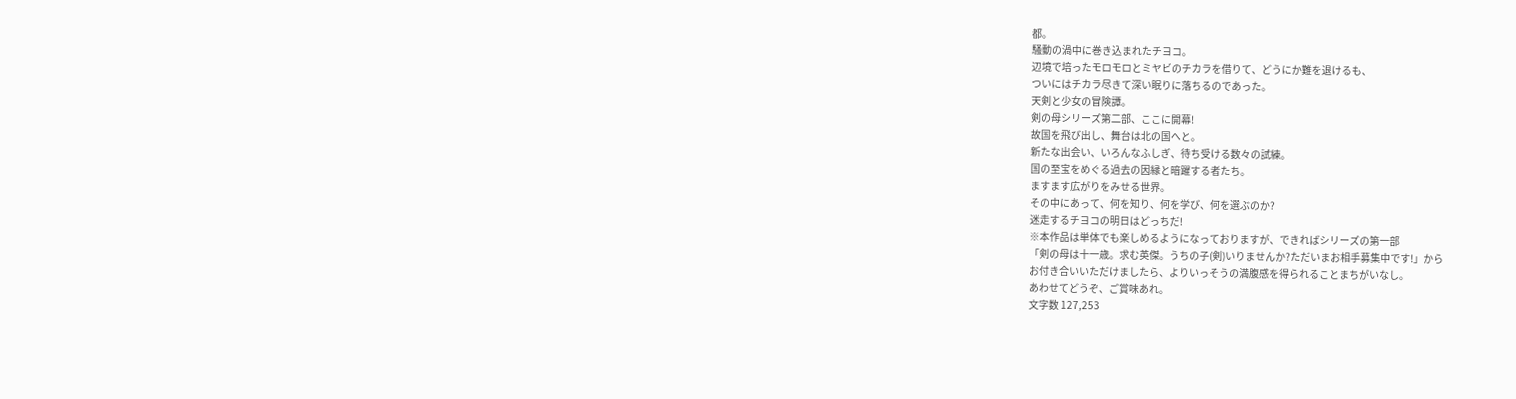都。
騒動の渦中に巻き込まれたチヨコ。
辺境で培ったモロモロとミヤビのチカラを借りて、どうにか難を退けるも、
ついにはチカラ尽きて深い眠りに落ちるのであった。
天剣と少女の冒険譚。
剣の母シリーズ第二部、ここに開幕!
故国を飛び出し、舞台は北の国へと。
新たな出会い、いろんなふしぎ、待ち受ける数々の試練。
国の至宝をめぐる過去の因縁と暗躍する者たち。
ますます広がりをみせる世界。
その中にあって、何を知り、何を学び、何を選ぶのか?
迷走するチヨコの明日はどっちだ!
※本作品は単体でも楽しめるようになっておりますが、できればシリーズの第一部
「剣の母は十一歳。求む英傑。うちの子(剣)いりませんか?ただいまお相手募集中です!」から
お付き合いいただけましたら、よりいっそうの満腹感を得られることまちがいなし。
あわせてどうぞ、ご賞味あれ。
文字数 127,253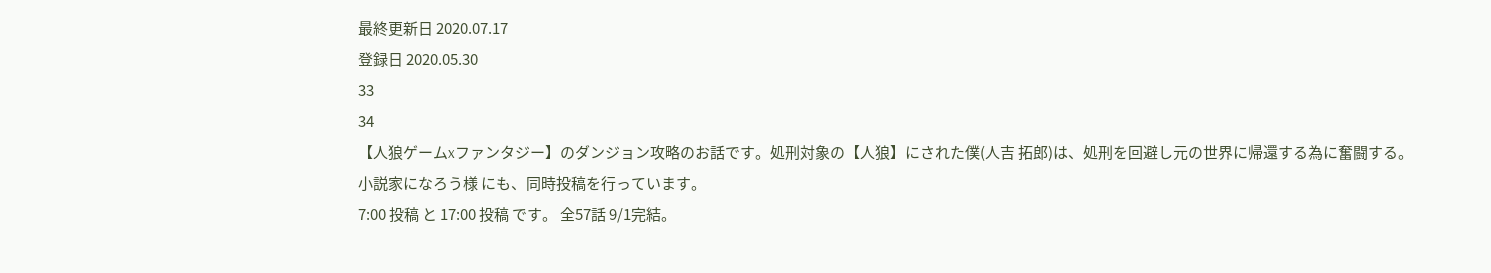最終更新日 2020.07.17
登録日 2020.05.30
33
34
【人狼ゲームxファンタジー】のダンジョン攻略のお話です。処刑対象の【人狼】にされた僕(人吉 拓郎)は、処刑を回避し元の世界に帰還する為に奮闘する。
小説家になろう様 にも、同時投稿を行っています。
7:00 投稿 と 17:00 投稿 です。 全57話 9/1完結。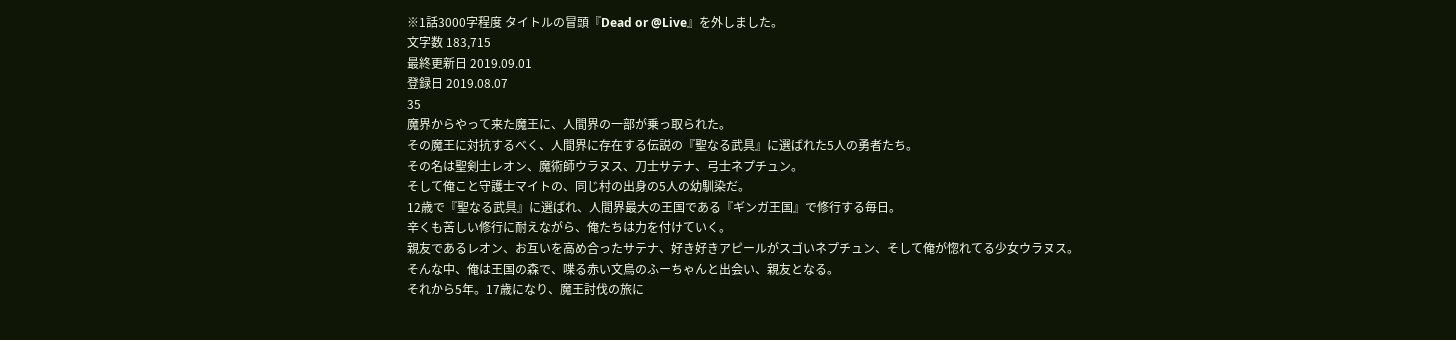※1話3000字程度 タイトルの冒頭『Dead or @Live』を外しました。
文字数 183,715
最終更新日 2019.09.01
登録日 2019.08.07
35
魔界からやって来た魔王に、人間界の一部が乗っ取られた。
その魔王に対抗するべく、人間界に存在する伝説の『聖なる武具』に選ばれた5人の勇者たち。
その名は聖剣士レオン、魔術師ウラヌス、刀士サテナ、弓士ネプチュン。
そして俺こと守護士マイトの、同じ村の出身の5人の幼馴染だ。
12歳で『聖なる武具』に選ばれ、人間界最大の王国である『ギンガ王国』で修行する毎日。
辛くも苦しい修行に耐えながら、俺たちは力を付けていく。
親友であるレオン、お互いを高め合ったサテナ、好き好きアピールがスゴいネプチュン、そして俺が惚れてる少女ウラヌス。
そんな中、俺は王国の森で、喋る赤い文鳥のふーちゃんと出会い、親友となる。
それから5年。17歳になり、魔王討伐の旅に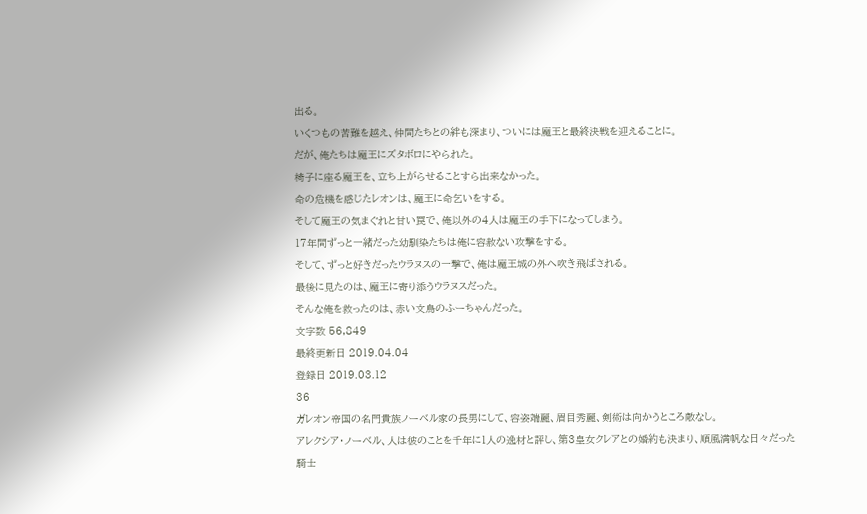出る。
いくつもの苦難を越え、仲間たちとの絆も深まり、ついには魔王と最終決戦を迎えることに。
だが、俺たちは魔王にズタボロにやられた。
椅子に座る魔王を、立ち上がらせることすら出来なかった。
命の危機を感じたレオンは、魔王に命乞いをする。
そして魔王の気まぐれと甘い罠で、俺以外の4人は魔王の手下になってしまう。
17年間ずっと一緒だった幼馴染たちは俺に容赦ない攻撃をする。
そして、ずっと好きだったウラヌスの一撃で、俺は魔王城の外へ吹き飛ばされる。
最後に見たのは、魔王に寄り添うウラヌスだった。
そんな俺を救ったのは、赤い文鳥のふーちゃんだった。
文字数 56,849
最終更新日 2019.04.04
登録日 2019.03.12
36
ガレオン帝国の名門貴族ノーベル家の長男にして、容姿端麗、眉目秀麗、剣術は向かうところ敵なし。
アレクシア・ノーベル、人は彼のことを千年に1人の逸材と評し、第3皇女クレアとの婚約も決まり、順風満帆な日々だった
騎士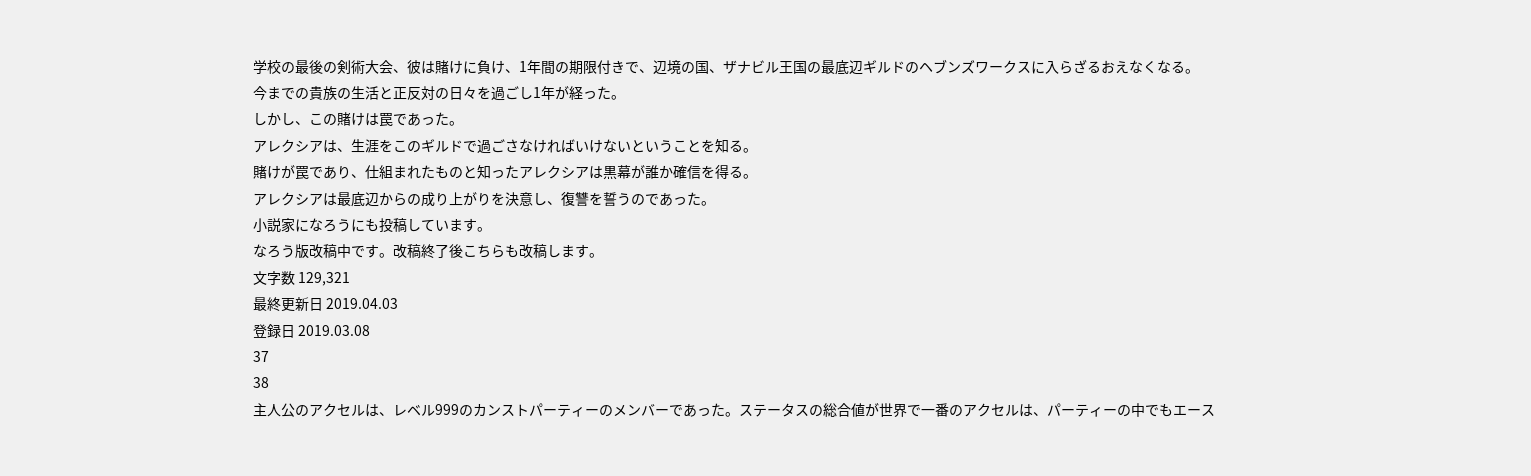学校の最後の剣術大会、彼は賭けに負け、1年間の期限付きで、辺境の国、ザナビル王国の最底辺ギルドのヘブンズワークスに入らざるおえなくなる。
今までの貴族の生活と正反対の日々を過ごし1年が経った。
しかし、この賭けは罠であった。
アレクシアは、生涯をこのギルドで過ごさなければいけないということを知る。
賭けが罠であり、仕組まれたものと知ったアレクシアは黒幕が誰か確信を得る。
アレクシアは最底辺からの成り上がりを決意し、復讐を誓うのであった。
小説家になろうにも投稿しています。
なろう版改稿中です。改稿終了後こちらも改稿します。
文字数 129,321
最終更新日 2019.04.03
登録日 2019.03.08
37
38
主人公のアクセルは、レベル999のカンストパーティーのメンバーであった。ステータスの総合値が世界で一番のアクセルは、パーティーの中でもエース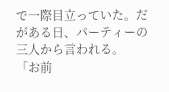で一際目立っていた。だがある日、パーティーの三人から言われる。
「お前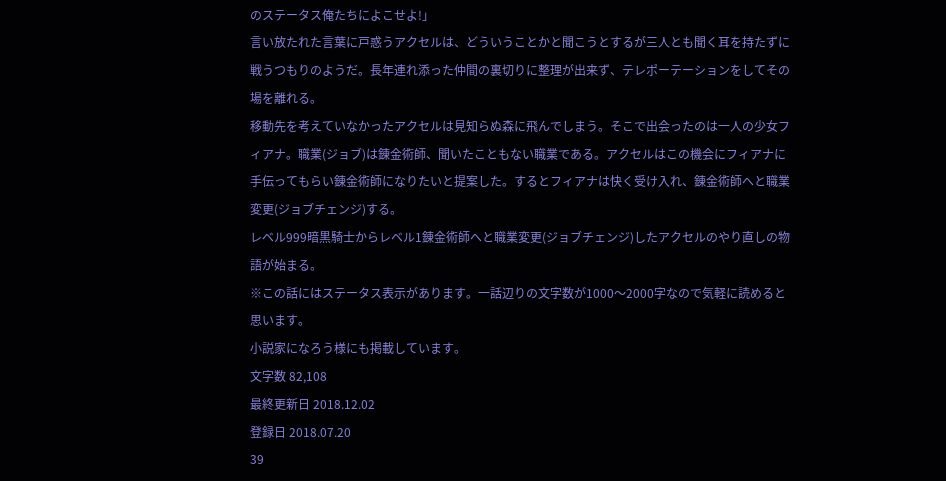のステータス俺たちによこせよ!」
言い放たれた言葉に戸惑うアクセルは、どういうことかと聞こうとするが三人とも聞く耳を持たずに戦うつもりのようだ。長年連れ添った仲間の裏切りに整理が出来ず、テレポーテーションをしてその場を離れる。
移動先を考えていなかったアクセルは見知らぬ森に飛んでしまう。そこで出会ったのは一人の少女フィアナ。職業(ジョブ)は錬金術師、聞いたこともない職業である。アクセルはこの機会にフィアナに手伝ってもらい錬金術師になりたいと提案した。するとフィアナは快く受け入れ、錬金術師へと職業変更(ジョブチェンジ)する。
レベル999暗黒騎士からレベル1錬金術師へと職業変更(ジョブチェンジ)したアクセルのやり直しの物語が始まる。
※この話にはステータス表示があります。一話辺りの文字数が1000〜2000字なので気軽に読めると思います。
小説家になろう様にも掲載しています。
文字数 82,108
最終更新日 2018.12.02
登録日 2018.07.20
39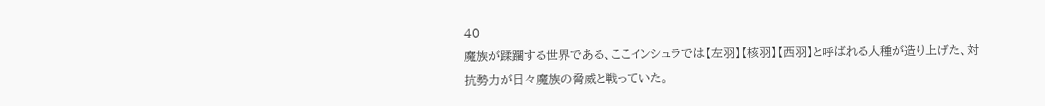40
魔族が蹂躙する世界である、ここインシュラでは【左羽】【核羽】【西羽】と呼ばれる人種が造り上げた、対抗勢力が日々魔族の脅威と戦っていた。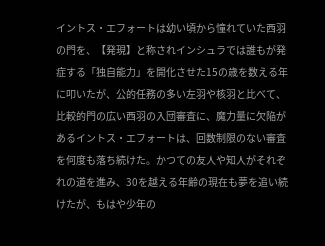イントス・エフォートは幼い頃から憧れていた西羽の門を、【発現】と称されインシュラでは誰もが発症する「独自能力」を開化させた15の歳を数える年に叩いたが、公的任務の多い左羽や核羽と比べて、比較的門の広い西羽の入団審査に、魔力量に欠陥があるイントス・エフォートは、回数制限のない審査を何度も落ち続けた。かつての友人や知人がそれぞれの道を進み、30を越える年齢の現在も夢を追い続けたが、もはや少年の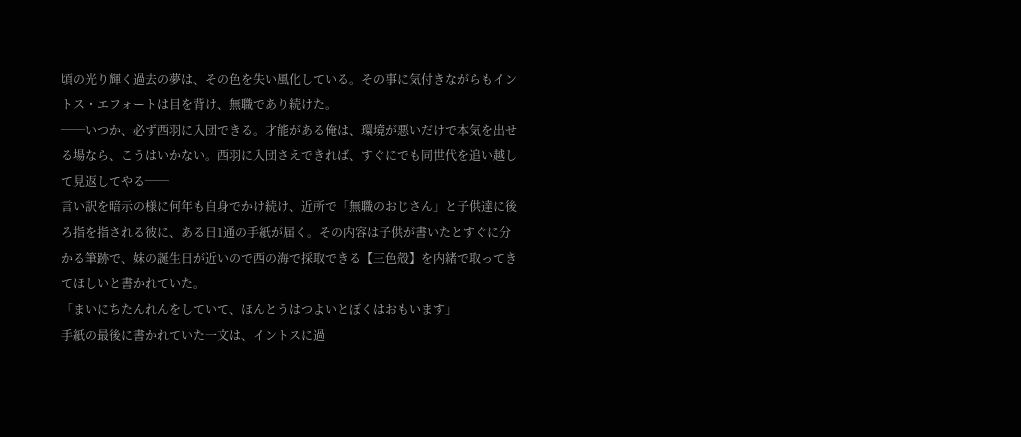頃の光り輝く過去の夢は、その色を失い風化している。その事に気付きながらもイントス・エフォートは目を背け、無職であり続けた。
──いつか、必ず西羽に入団できる。才能がある俺は、環境が悪いだけで本気を出せる場なら、こうはいかない。西羽に入団さえできれば、すぐにでも同世代を追い越して見返してやる──
言い訳を暗示の様に何年も自身でかけ続け、近所で「無職のおじさん」と子供達に後ろ指を指される彼に、ある日1通の手紙が届く。その内容は子供が書いたとすぐに分かる筆跡で、妹の誕生日が近いので西の海で採取できる【三色殻】を内緒で取ってきてほしいと書かれていた。
「まいにちたんれんをしていて、ほんとうはつよいとぼくはおもいます」
手紙の最後に書かれていた一文は、イントスに過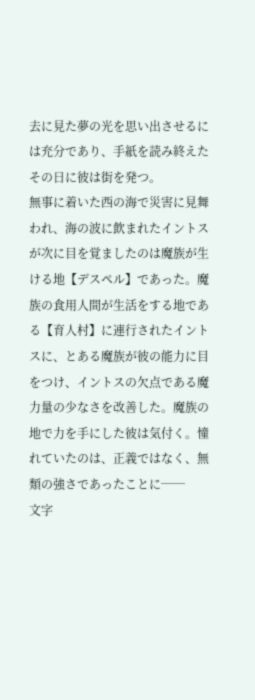去に見た夢の光を思い出させるには充分であり、手紙を読み終えたその日に彼は街を発つ。
無事に着いた西の海で災害に見舞われ、海の波に飲まれたイントスが次に目を覚ましたのは魔族が生ける地【デスペル】であった。魔族の食用人間が生活をする地である【育人村】に連行されたイントスに、とある魔族が彼の能力に目をつけ、イントスの欠点である魔力量の少なさを改善した。魔族の地で力を手にした彼は気付く。憧れていたのは、正義ではなく、無類の強さであったことに──
文字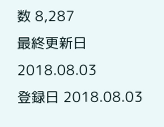数 8,287
最終更新日 2018.08.03
登録日 2018.08.03